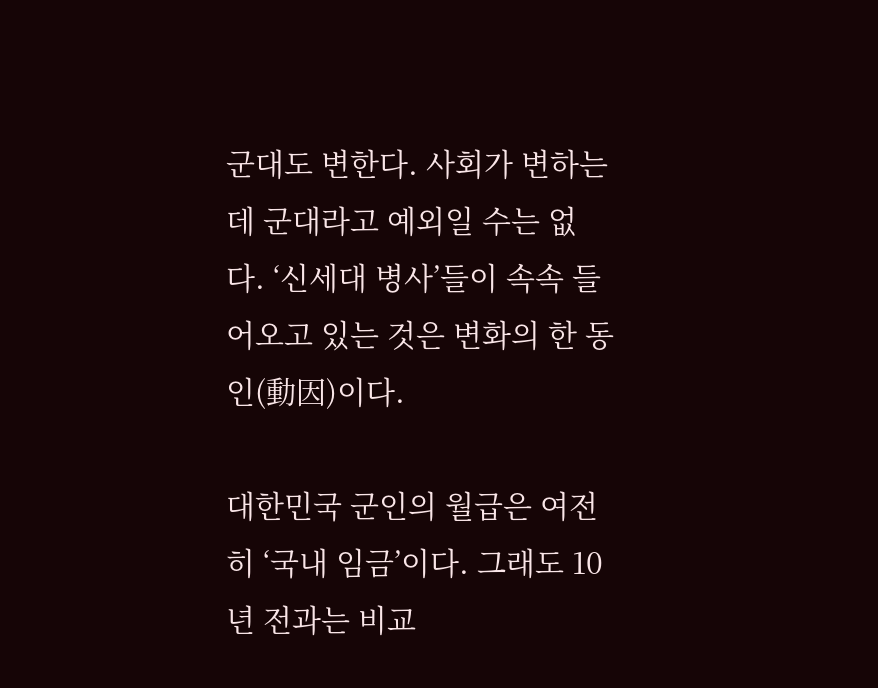군대도 변한다. 사회가 변하는데 군대라고 예외일 수는 없다. ‘신세대 병사’들이 속속 들어오고 있는 것은 변화의 한 동인(動因)이다.

대한민국 군인의 월급은 여전히 ‘국내 임금’이다. 그래도 10년 전과는 비교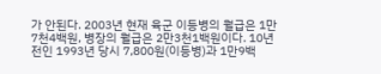가 안된다. 2003년 현재 육군 이등병의 월급은 1만7천4백원, 병장의 월급은 2만3천1백원이다. 10년 전인 1993년 당시 7,800원(이등병)과 1만9백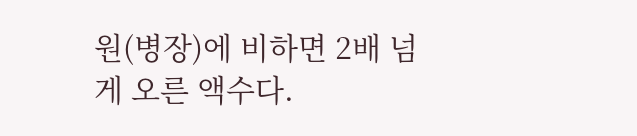원(병장)에 비하면 2배 넘게 오른 액수다.